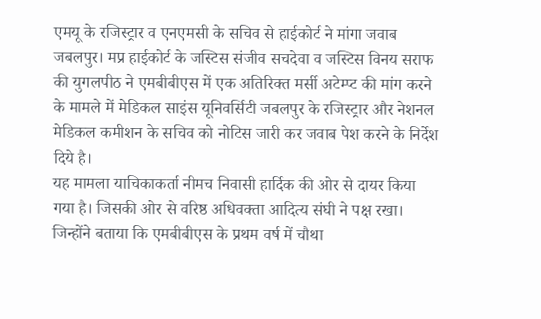एमयू के रजिस्ट्रार व एनएमसी के सचिव से हाईकोर्ट ने मांगा जवाब
जबलपुर। मप्र हाईकोर्ट के जस्टिस संजीव सचदेवा व जस्टिस विनय सराफ की युगलपीठ ने एमबीबीएस में एक अतिरिक्त मर्सी अटेम्प्ट की मांग करने के मामले में मेडिकल साइंस यूनिवर्सिटी जबलपुर के रजिस्ट्रार और नेशनल मेडिकल कमीशन के सचिव को नोटिस जारी कर जवाब पेश करने के निर्देश दिये है।
यह मामला याचिकाकर्ता नीमच निवासी हार्दिक की ओर से दायर किया गया है। जिसकी ओर से वरिष्ठ अधिवक्ता आदित्य संघी ने पक्ष रखा। जिन्होंने बताया कि एमबीबीएस के प्रथम वर्ष में चौथा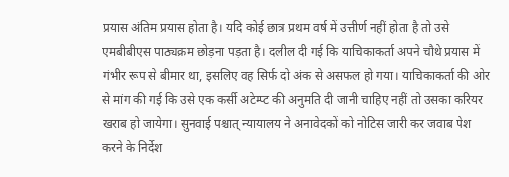प्रयास अंतिम प्रयास होता है। यदि कोई छात्र प्रथम वर्ष में उत्तीर्ण नहीं होता है तो उसे एमबीबीएस पाठ्यक्रम छोड़ना पड़ता है। दलील दी गई कि याचिकाकर्ता अपने चौथे प्रयास में गंभीर रूप से बीमार था, इसलिए वह सिर्फ दो अंक से असफल हो गया। याचिकाकर्ता की ओर से मांग की गई कि उसे एक कर्सी अटेम्प्ट की अनुमति दी जानी चाहिए नहीं तो उसका करियर खराब हो जायेगा। सुनवाई पश्चात् न्यायालय ने अनावेदकों को नोटिस जारी कर जवाब पेश करने के निर्देश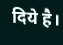दिये है।